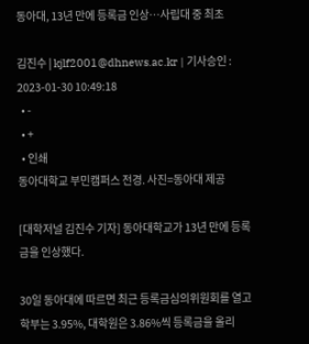동아대, 13년 만에 등록금 인상…사립대 중 최초

김진수 | kjlf2001@dhnews.ac.kr | 기사승인 : 2023-01-30 10:49:18
  • -
  • +
  • 인쇄
동아대학교 부민캠퍼스 전경. 사진=동아대 제공

[대학저널 김진수 기자] 동아대학교가 13년 만에 등록금을 인상했다.

30일 동아대에 따르면 최근 등록금심의위원회를 열고 학부는 3.95%, 대학원은 3.86%씩 등록금을 올리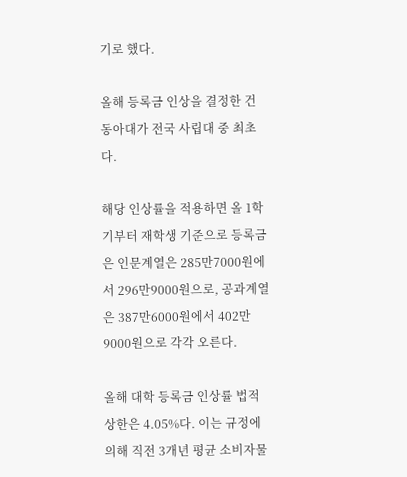기로 했다.

올해 등록금 인상을 결정한 건 동아대가 전국 사립대 중 최초다.

해당 인상률을 적용하면 올 1학기부터 재학생 기준으로 등록금은 인문계열은 285만7000원에서 296만9000원으로, 공과계열은 387만6000원에서 402만9000원으로 각각 오른다.

올해 대학 등록금 인상률 법적 상한은 4.05%다. 이는 규정에 의해 직전 3개년 평균 소비자물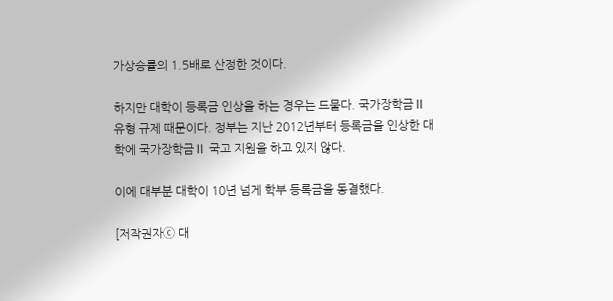가상승률의 1.5배로 산정한 것이다.

하지만 대학이 등록금 인상을 하는 경우는 드물다. 국가장학금Ⅱ 유형 규제 때문이다. 정부는 지난 2012년부터 등록금을 인상한 대학에 국가장학금Ⅱ 국고 지원을 하고 있지 않다.

이에 대부분 대학이 10년 넘게 학부 등록금을 동결했다.

[저작권자ⓒ 대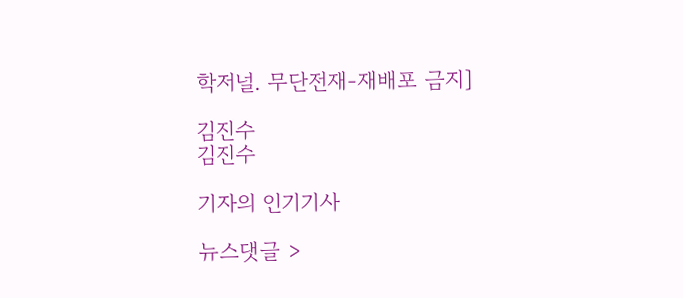학저널. 무단전재-재배포 금지]

김진수
김진수

기자의 인기기사

뉴스댓글 >